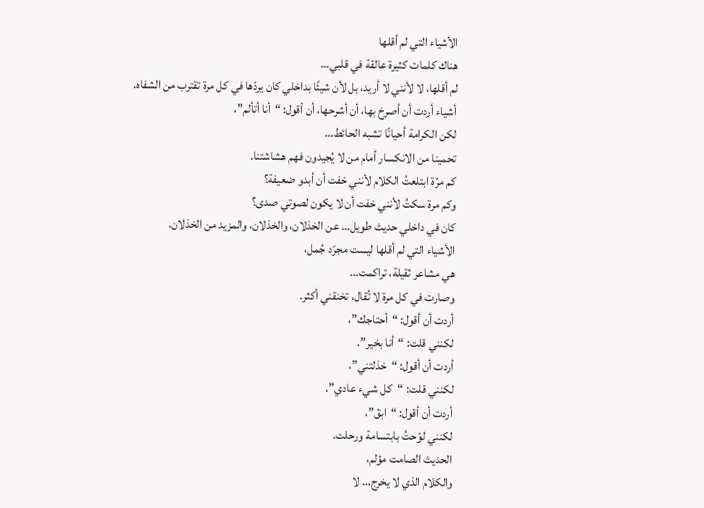الأشياء التي لم أقلها
هناك كلمات كثيرة عالقة في قلبي…
لم أقلها، لا لأنني لا أريد، بل لأن شيئًا بداخلي كان يردّها في كل مرة تقترب من الشفاه.
أشياء أردت أن أصرخ بها، أن أشرحها، أن أقول: “أنا أتألم”،
لكن الكرامة أحيانًا تشبه الحائط…
تحمينا من الانكسار أمام من لا يُجيدون فهم هشاشتنا.
كم مرّة ابتلعتُ الكلام لأنني خفت أن أبدو ضعيفة؟
وكم مرة سكتُ لأنني خفت أن لا يكون لصوتي صدى؟
كان في داخلي حديث طويل… عن الخذلان، والخذلان، والمزيد من الخذلان.
الأشياء التي لم أقلها ليست مجرّد جُمل،
هي مشاعر ثقيلة، تراكمت…
وصارت في كل مرة لا تُقال، تخنقني أكثر.
أردت أن أقول: “أحتاجك”،
لكنني قلت: “أنا بخير”.
أردت أن أقول: “خذلتني”،
لكنني قلت: “كل شيء عادي”.
أردت أن أقول: “ابقَ”،
لكنني لوّحتُ بابتسامة ورحلت.
الحديث الصامت مؤلم،
والكلام الذي لا يخرج… لا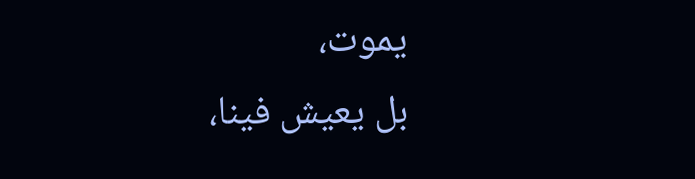يموت،
بل يعيش فينا،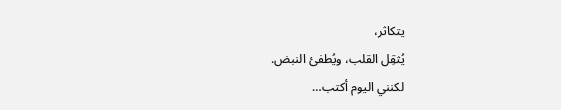يتكاثر،
يُثقِل القلب، ويُطفئ النبض.
لكنني اليوم أكتب…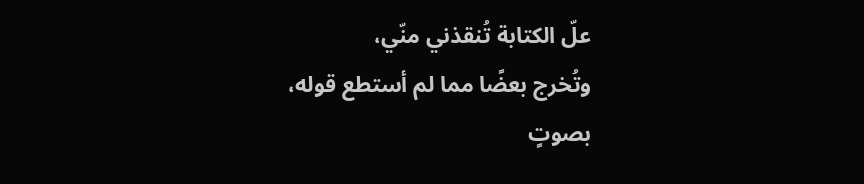علّ الكتابة تُنقذني منّي،
وتُخرج بعضًا مما لم أستطع قوله،
بصوتٍ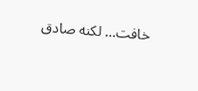خافت… لكنه صادق